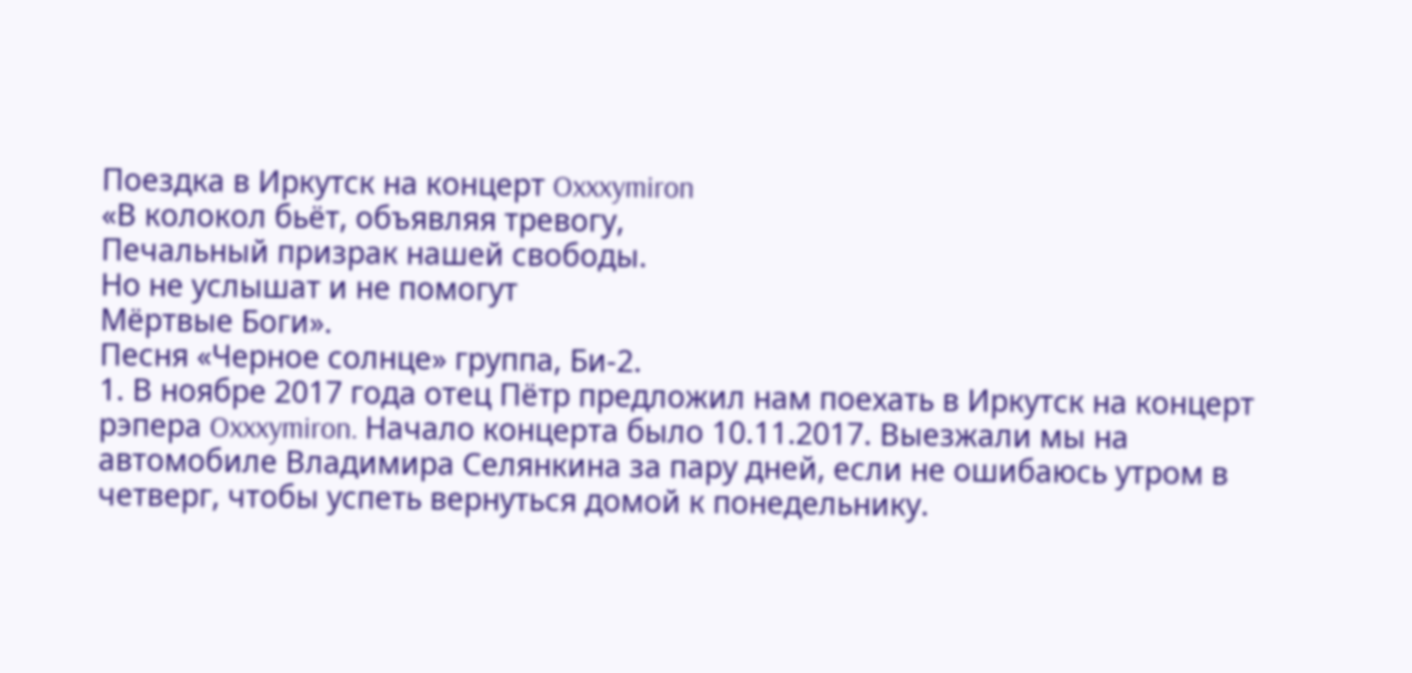Поездка в Иркутск на концерт Oxxxymiron
«В колокол бьёт, объявляя тревогу,
Печальный призрак нашей свободы.
Но не услышат и не помогут
Мёртвые Боги».
Песня «Черное солнце» группа, Би-2.
1. В ноябре 2017 года отец Пётр предложил нам поехать в Иркутск на концерт рэпера Oxxxymiron. Начало концерта было 10.11.2017. Выезжали мы на автомобиле Владимира Селянкина за пару дней, если не ошибаюсь утром в четверг, чтобы успеть вернуться домой к понедельнику.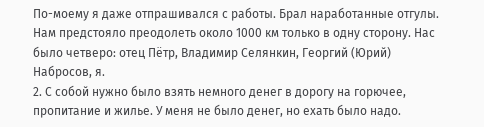По-моему я даже отпрашивался с работы. Брал наработанные отгулы. Нам предстояло преодолеть около 1000 км только в одну сторону. Нас было четверо: отец Пётр, Владимир Селянкин, Георгий (Юрий) Набросов, я.
2. С собой нужно было взять немного денег в дорогу на горючее, пропитание и жилье. У меня не было денег, но ехать было надо.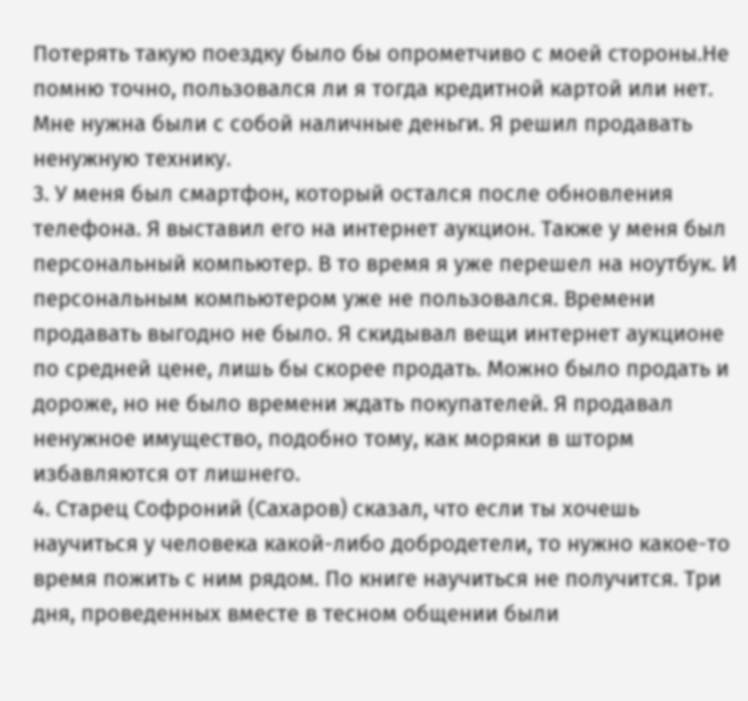Потерять такую поездку было бы опрометчиво с моей стороны.Не помню точно, пользовался ли я тогда кредитной картой или нет. Мне нужна были с собой наличные деньги. Я решил продавать ненужную технику.
3. У меня был смартфон, который остался после обновления телефона. Я выставил его на интернет аукцион. Также у меня был персональный компьютер. В то время я уже перешел на ноутбук. И персональным компьютером уже не пользовался. Времени продавать выгодно не было. Я скидывал вещи интернет аукционе по средней цене, лишь бы скорее продать. Можно было продать и дороже, но не было времени ждать покупателей. Я продавал ненужное имущество, подобно тому, как моряки в шторм избавляются от лишнего.
4. Старец Софроний (Сахаров) сказал, что если ты хочешь научиться у человека какой-либо добродетели, то нужно какое-то время пожить с ним рядом. По книге научиться не получится. Три дня, проведенных вместе в тесном общении были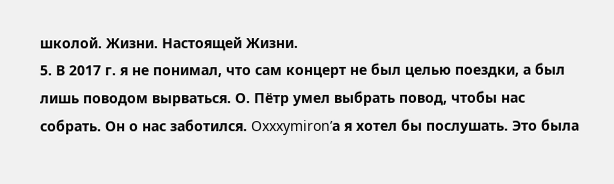школой. Жизни. Настоящей Жизни.
5. В 2017 г. я не понимал, что сам концерт не был целью поездки, а был лишь поводом вырваться. О. Пётр умел выбрать повод, чтобы нас собрать. Он о нас заботился. Oxxxymiron’а я хотел бы послушать. Это была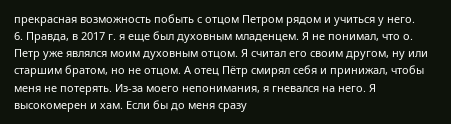прекрасная возможность побыть с отцом Петром рядом и учиться у него.
6. Правда, в 2017 г. я еще был духовным младенцем. Я не понимал, что о. Петр уже являлся моим духовным отцом. Я считал его своим другом, ну или старшим братом, но не отцом. А отец Пётр смирял себя и принижал, чтобы меня не потерять. Из-за моего непонимания, я гневался на него. Я высокомерен и хам. Если бы до меня сразу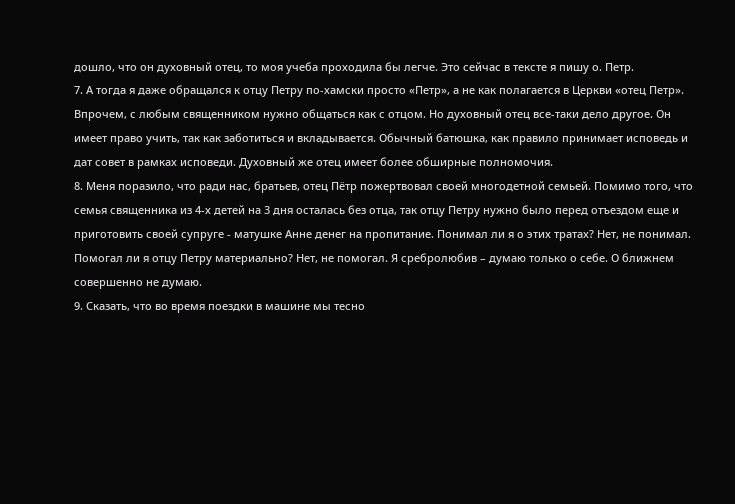дошло, что он духовный отец, то моя учеба проходила бы легче. Это сейчас в тексте я пишу о. Петр.
7. А тогда я даже обращался к отцу Петру по-хамски просто «Петр», а не как полагается в Церкви «отец Петр». Впрочем, с любым священником нужно общаться как с отцом. Но духовный отец все-таки дело другое. Он имеет право учить, так как заботиться и вкладывается. Обычный батюшка, как правило принимает исповедь и дат совет в рамках исповеди. Духовный же отец имеет более обширные полномочия.
8. Меня поразило, что ради нас, братьев, отец Пётр пожертвовал своей многодетной семьей. Помимо того, что семья священника из 4-х детей на 3 дня осталась без отца, так отцу Петру нужно было перед отъездом еще и приготовить своей супруге - матушке Анне денег на пропитание. Понимал ли я о этих тратах? Нет, не понимал. Помогал ли я отцу Петру материально? Нет, не помогал. Я сребролюбив – думаю только о себе. О ближнем совершенно не думаю.
9. Сказать, что во время поездки в машине мы тесно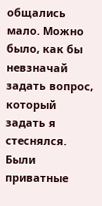общались мало. Можно было, как бы невзначай задать вопрос, который задать я стеснялся. Были приватные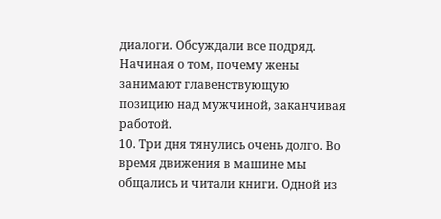диалоги. Обсуждали все подряд. Начиная о том, почему жены занимают главенствующую позицию над мужчиной, заканчивая работой.
10. Три дня тянулись очень долго. Во время движения в машине мы общались и читали книги. Одной из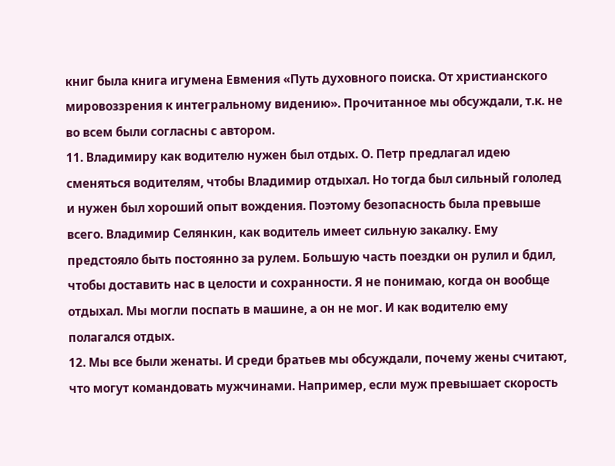книг была книга игумена Евмения «Путь духовного поиска. От христианского мировоззрения к интегральному видению». Прочитанное мы обсуждали, т.к. не во всем были согласны с автором.
11. Владимиру как водителю нужен был отдых. О. Петр предлагал идею сменяться водителям, чтобы Владимир отдыхал. Но тогда был сильный гололед и нужен был хороший опыт вождения. Поэтому безопасность была превыше всего. Владимир Селянкин, как водитель имеет сильную закалку. Ему предстояло быть постоянно за рулем. Большую часть поездки он рулил и бдил, чтобы доставить нас в целости и сохранности. Я не понимаю, когда он вообще отдыхал. Мы могли поспать в машине, а он не мог. И как водителю ему полагался отдых.
12. Мы все были женаты. И среди братьев мы обсуждали, почему жены считают, что могут командовать мужчинами. Например, если муж превышает скорость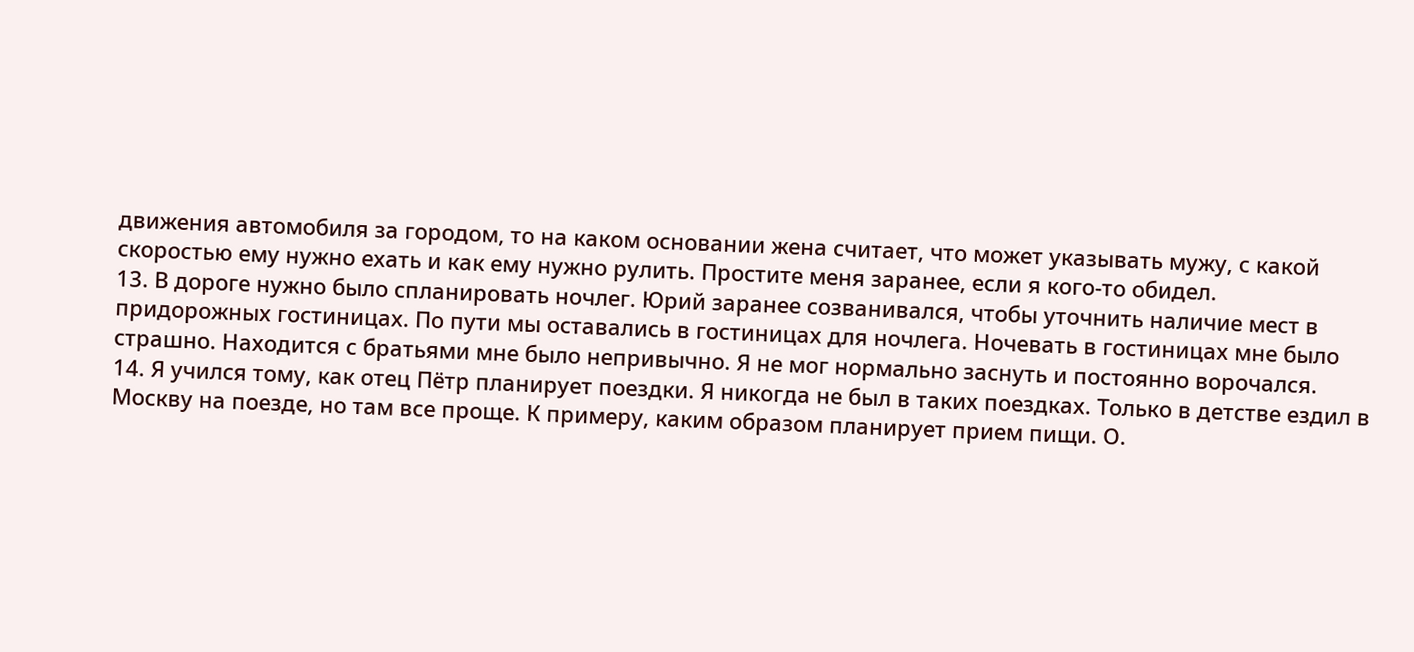движения автомобиля за городом, то на каком основании жена считает, что может указывать мужу, с какой скоростью ему нужно ехать и как ему нужно рулить. Простите меня заранее, если я кого-то обидел.
13. В дороге нужно было спланировать ночлег. Юрий заранее созванивался, чтобы уточнить наличие мест в придорожных гостиницах. По пути мы оставались в гостиницах для ночлега. Ночевать в гостиницах мне было страшно. Находится с братьями мне было непривычно. Я не мог нормально заснуть и постоянно ворочался.
14. Я учился тому, как отец Пётр планирует поездки. Я никогда не был в таких поездках. Только в детстве ездил в Москву на поезде, но там все проще. К примеру, каким образом планирует прием пищи. О.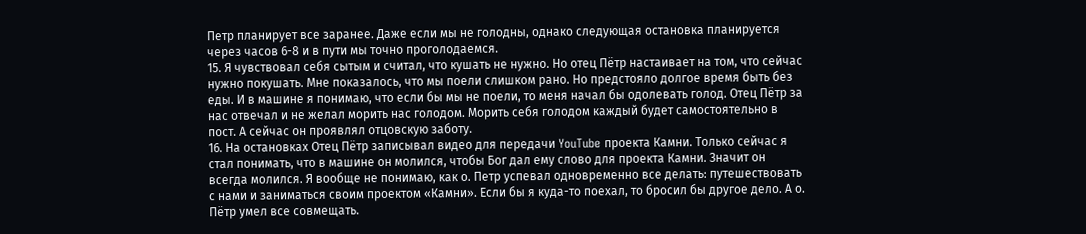Петр планирует все заранее. Даже если мы не голодны, однако следующая остановка планируется через часов 6-8 и в пути мы точно проголодаемся.
15. Я чувствовал себя сытым и считал, что кушать не нужно. Но отец Пётр настаивает на том, что сейчас нужно покушать. Мне показалось, что мы поели слишком рано. Но предстояло долгое время быть без еды. И в машине я понимаю, что если бы мы не поели, то меня начал бы одолевать голод. Отец Пётр за нас отвечал и не желал морить нас голодом. Морить себя голодом каждый будет самостоятельно в пост. А сейчас он проявлял отцовскую заботу.
16. На остановках Отец Пётр записывал видео для передачи YouTube проекта Камни. Только сейчас я стал понимать, что в машине он молился, чтобы Бог дал ему слово для проекта Камни. Значит он всегда молился. Я вообще не понимаю, как о. Петр успевал одновременно все делать: путешествовать с нами и заниматься своим проектом «Камни». Если бы я куда-то поехал, то бросил бы другое дело. А о. Пётр умел все совмещать.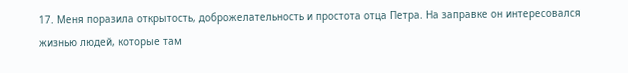17. Меня поразила открытость, доброжелательность и простота отца Петра. На заправке он интересовался жизнью людей, которые там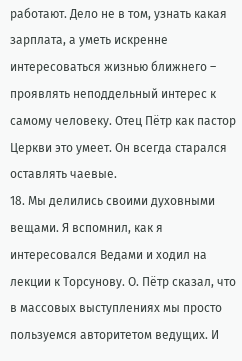работают. Дело не в том, узнать какая зарплата, а уметь искренне интересоваться жизнью ближнего – проявлять неподдельный интерес к самому человеку. Отец Пётр как пастор Церкви это умеет. Он всегда старался оставлять чаевые.
18. Мы делились своими духовными вещами. Я вспомнил, как я интересовался Ведами и ходил на лекции к Торсунову. О. Пётр сказал, что в массовых выступлениях мы просто пользуемся авторитетом ведущих. И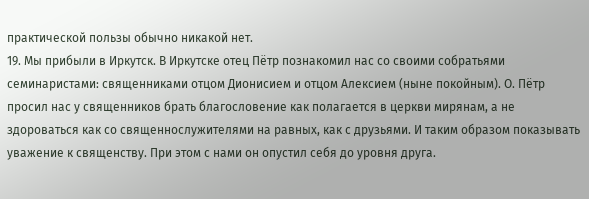практической пользы обычно никакой нет.
19. Мы прибыли в Иркутск. В Иркутске отец Пётр познакомил нас со своими собратьями семинаристами: священниками отцом Дионисием и отцом Алексием (ныне покойным). О. Пётр просил нас у священников брать благословение как полагается в церкви мирянам, а не здороваться как со священнослужителями на равных, как с друзьями. И таким образом показывать уважение к священству. При этом с нами он опустил себя до уровня друга.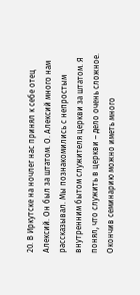20. В Иркутске на ночлег нас принял к себе отец Алексий. Он был за штатом. О. Алексий много нам рассказывал. Мы познакомились с непростым внутренним бытом служителя церкви за штатом. Я понял, что служить в церкви – дело очень сложное. Окончив семинарию можно иметь много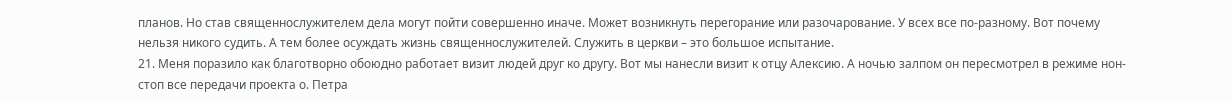планов. Но став священнослужителем дела могут пойти совершенно иначе. Может возникнуть перегорание или разочарование. У всех все по-разному. Вот почему нельзя никого судить. А тем более осуждать жизнь священнослужителей. Служить в церкви – это большое испытание.
21. Меня поразило как благотворно обоюдно работает визит людей друг ко другу. Вот мы нанесли визит к отцу Алексию. А ночью залпом он пересмотрел в режиме нон-стоп все передачи проекта о. Петра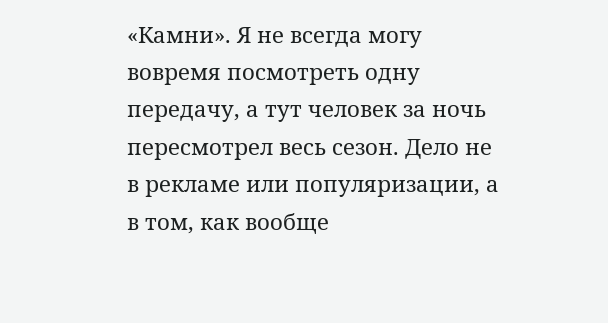«Камни». Я не всегда могу вовремя посмотреть одну передачу, а тут человек за ночь пересмотрел весь сезон. Дело не в рекламе или популяризации, а в том, как вообще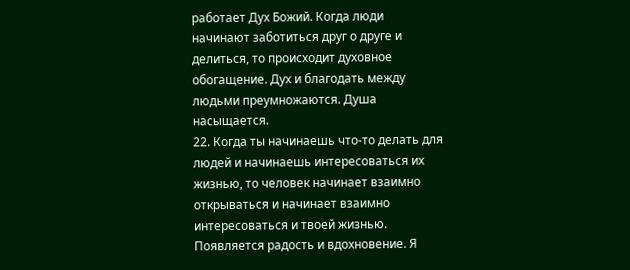работает Дух Божий. Когда люди начинают заботиться друг о друге и делиться, то происходит духовное обогащение. Дух и благодать между людьми преумножаются. Душа насыщается.
22. Когда ты начинаешь что-то делать для людей и начинаешь интересоваться их жизнью, то человек начинает взаимно открываться и начинает взаимно интересоваться и твоей жизнью. Появляется радость и вдохновение. Я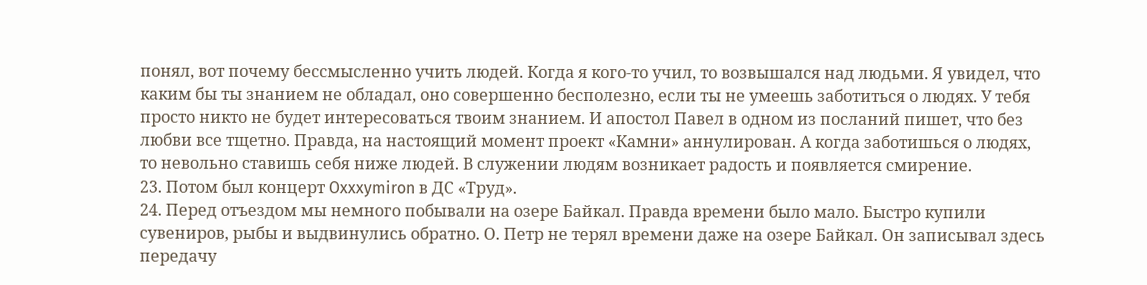понял, вот почему бессмысленно учить людей. Когда я кого-то учил, то возвышался над людьми. Я увидел, что каким бы ты знанием не обладал, оно совершенно бесполезно, если ты не умеешь заботиться о людях. У тебя просто никто не будет интересоваться твоим знанием. И апостол Павел в одном из посланий пишет, что без любви все тщетно. Правда, на настоящий момент проект «Камни» аннулирован. А когда заботишься о людях, то невольно ставишь себя ниже людей. В служении людям возникает радость и появляется смирение.
23. Потом был концерт Oxxxymiron в ДС «Труд».
24. Перед отъездом мы немного побывали на озере Байкал. Правда времени было мало. Быстро купили сувениров, рыбы и выдвинулись обратно. О. Петр не терял времени даже на озере Байкал. Он записывал здесь передачу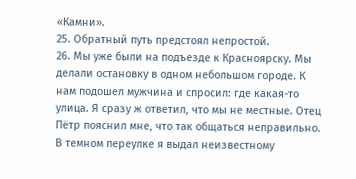«Камни».
25. Обратный путь предстоял непростой.
26. Мы уже были на подъезде к Красноярску. Мы делали остановку в одном небольшом городе. К нам подошел мужчина и спросил: где какая-то улица. Я сразу ж ответил, что мы не местные. Отец Пётр пояснил мне, что так общаться неправильно. В темном переулке я выдал неизвестному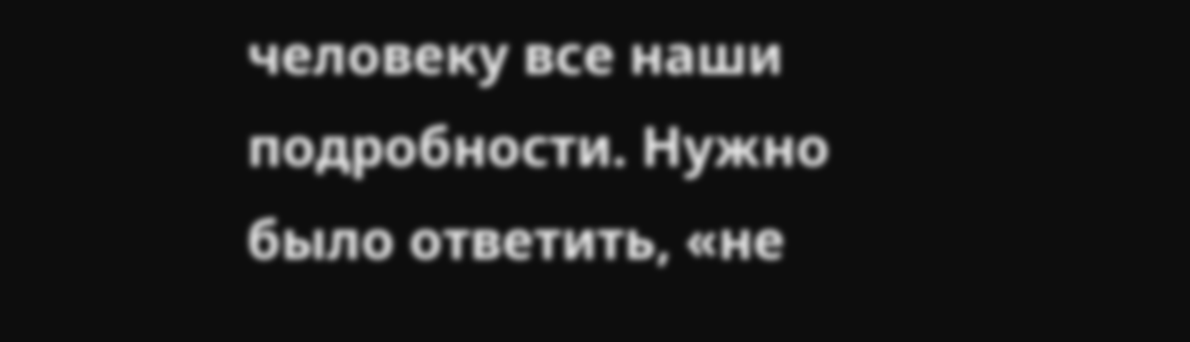человеку все наши подробности. Нужно было ответить, «не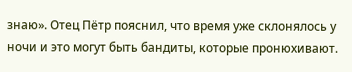знаю». Отец Пётр пояснил, что время уже склонялось у ночи и это могут быть бандиты, которые пронюхивают.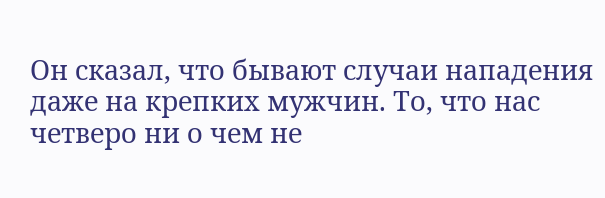Он сказал, что бывают случаи нападения даже на крепких мужчин. То, что нас четверо ни о чем не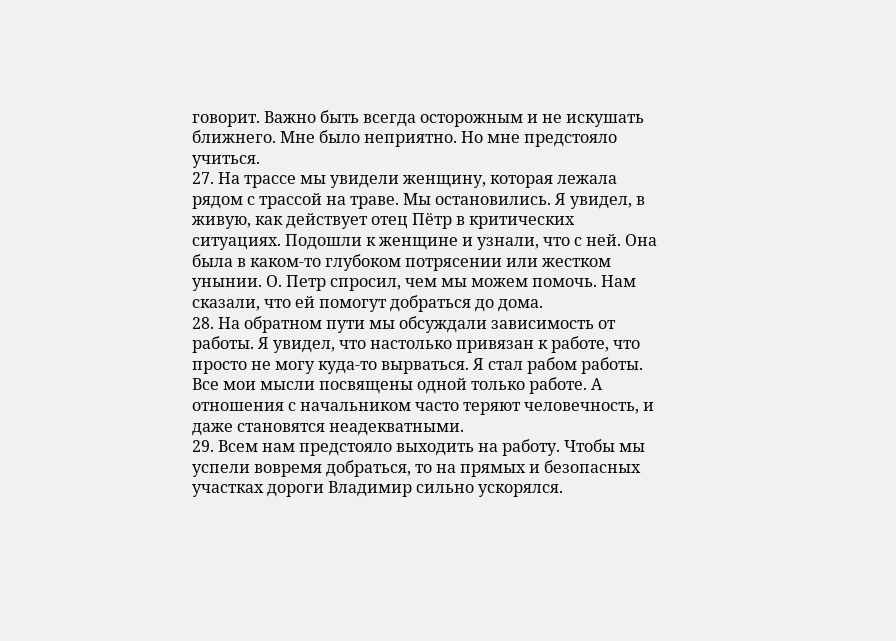говорит. Важно быть всегда осторожным и не искушать ближнего. Мне было неприятно. Но мне предстояло учиться.
27. На трассе мы увидели женщину, которая лежала рядом с трассой на траве. Мы остановились. Я увидел, в живую, как действует отец Пётр в критических ситуациях. Подошли к женщине и узнали, что с ней. Она была в каком-то глубоком потрясении или жестком унынии. О. Петр спросил, чем мы можем помочь. Нам сказали, что ей помогут добраться до дома.
28. На обратном пути мы обсуждали зависимость от работы. Я увидел, что настолько привязан к работе, что просто не могу куда-то вырваться. Я стал рабом работы. Все мои мысли посвящены одной только работе. А отношения с начальником часто теряют человечность, и даже становятся неадекватными.
29. Всем нам предстояло выходить на работу. Чтобы мы успели вовремя добраться, то на прямых и безопасных участках дороги Владимир сильно ускорялся.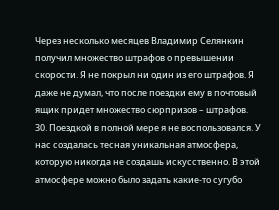Через несколько месяцев Владимир Селянкин получил множество штрафов о превышении скорости. Я не покрыл ни один из его штрафов. Я даже не думал, что после поездки ему в почтовый ящик придет множество сюрпризов – штрафов.
30. Поездкой в полной мере я не воспользовался. У нас создалась тесная уникальная атмосфера, которую никогда не создашь искусственно. В этой атмосфере можно было задать какие-то сугубо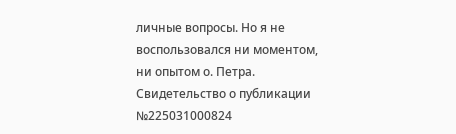личные вопросы. Но я не воспользовался ни моментом, ни опытом о. Петра.
Свидетельство о публикации №225031000824